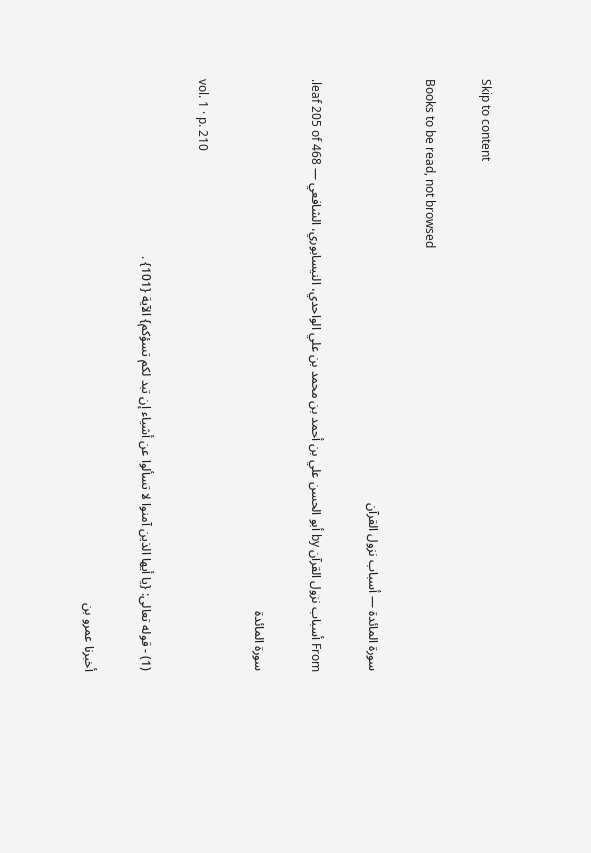Skip to content

Books to be read, not browsed

سورة المائدة — أسباب نزول القرآن

From أسباب نزول القرآن by أبو الحسن علي بن أحمد بن محمد بن علي الواحدي، النيسابوري، الشافعي — leaf 205 of 468.

سورة المائدة

vol. 1 · p. 210

(1) - قوله تعالى: {يا أيها الذين آمنوا لا تسألوا عن أشياء إن تبد لكم تسؤكم} الآية {101} .

أخبرنا عمرو بن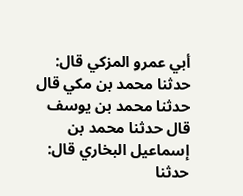أبي عمرو المزكي قال: حدثنا محمد بن مكي قال حدثنا محمد بن يوسف قال حدثنا محمد بن إسماعيل البخاري قال: حدثنا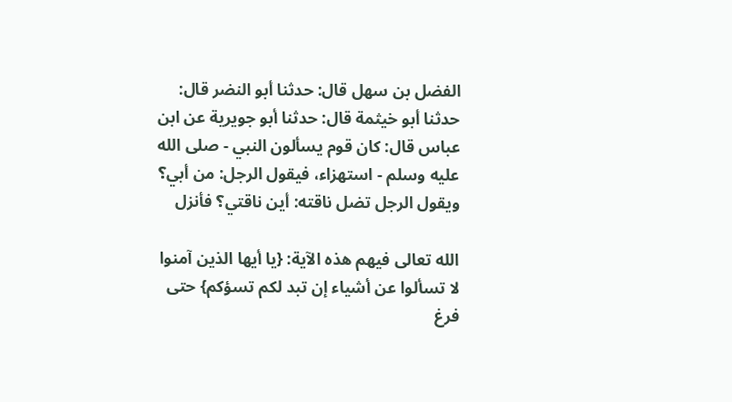الفضل بن سهل قال: حدثنا أبو النضر قال: حدثنا أبو خيثمة قال: حدثنا أبو جويرية عن ابن عباس قال: كان قوم يسألون النبي - صلى الله عليه وسلم - استهزاء، فيقول الرجل: من أبي؟ ويقول الرجل تضل ناقته: أين ناقتي؟ فأنزل

الله تعالى فيهم هذه الآية: {يا أيها الذين آمنوا لا تسألوا عن أشياء إن تبد لكم تسؤكم} حتى فرغ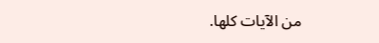من الآيات كلها.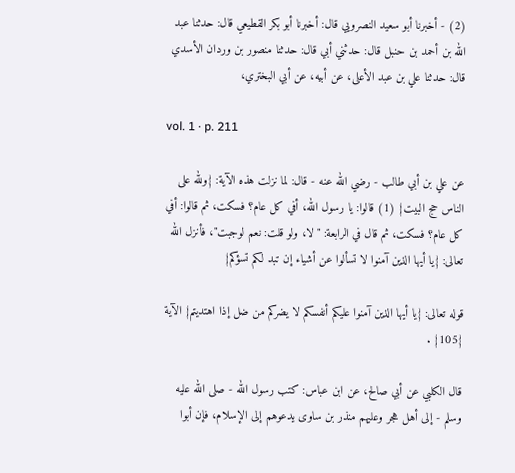(2) - أخبرنا أبو سعيد النصرويي قال: أخبرنا أبو بكر القطيعي قال: حدثنا عبد الله بن أحمد بن حنبل قال: حدثني أبي قال: حدثنا منصور بن وردان الأسدي قال: حدثنا علي بن عبد الأعلى، عن أبيه، عن أبي البختري،

vol. 1 · p. 211

عن علي بن أبي طالب - رضي الله عنه - قال: لما نزلت هذه الآية: {ولله على الناس حج البيت} (1) قالوا: يا رسول الله، أفي كل عام؟ فسكت، ثم قالوا: أفي كل عام؟ فسكت، ثم قال في الرابعة: "لا، ولو قلت: نعم لوجبت"، فأنزل الله تعالى: {يا أيها الذين آمنوا لا تسألوا عن أشياء إن تبد لكم تسؤكم}

قوله تعالى: {يا أيها الذين آمنوا عليكم أنفسكم لا يضركم من ضل إذا اهتديتم} الآية {105} .

قال الكلبي عن أبي صالح، عن ابن عباس: كتب رسول الله - صلى الله عليه وسلم - إلى أهل هجر وعليهم منذر بن ساوى يدعوهم إلى الإسلام، فإن أبوا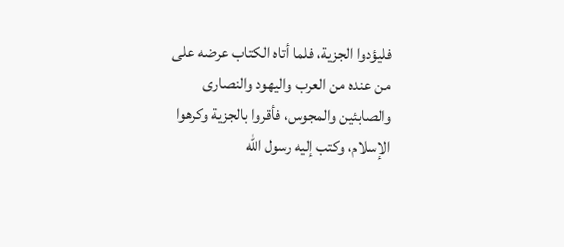فليؤدوا الجزية، فلما أتاه الكتاب عرضه على من عنده من العرب واليهود والنصارى والصابئين والمجوس، فأقروا بالجزية وكرهوا الإسلام، وكتب إليه رسول الله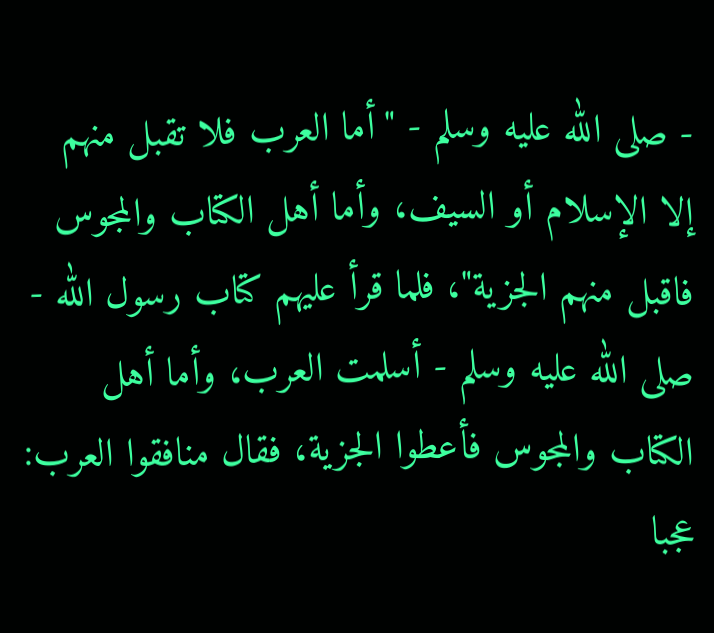- صلى الله عليه وسلم - "أما العرب فلا تقبل منهم إلا الإسلام أو السيف، وأما أهل الكتاب والمجوس فاقبل منهم الجزية"، فلما قرأ عليهم كتاب رسول الله - صلى الله عليه وسلم - أسلمت العرب، وأما أهل الكتاب والمجوس فأعطوا الجزية، فقال منافقوا العرب: عجبا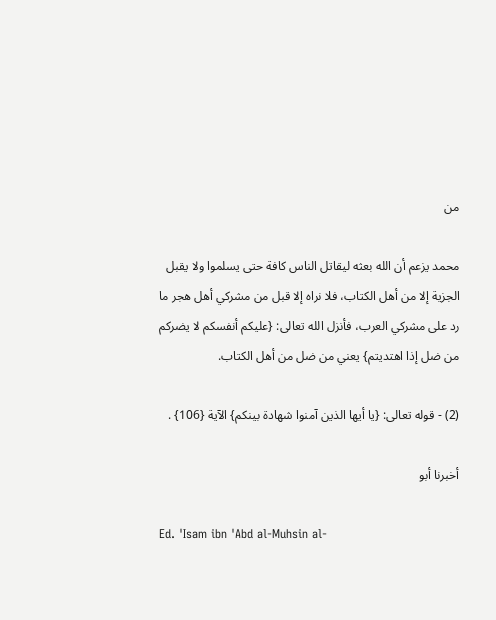من

محمد يزعم أن الله بعثه ليقاتل الناس كافة حتى يسلموا ولا يقبل الجزية إلا من أهل الكتاب، فلا نراه إلا قبل من مشركي أهل هجر ما رد على مشركي العرب، فأنزل الله تعالى: {عليكم أنفسكم لا يضركم من ضل إذا اهتديتم} يعني من ضل من أهل الكتاب.

(2) - قوله تعالى: {يا أيها الذين آمنوا شهادة بينكم} الآية {106} .

أخبرنا أبو

Ed. 'Isam ibn 'Abd al-Muhsin al-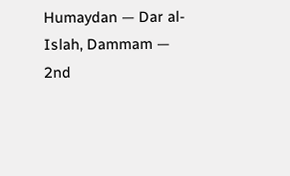Humaydan — Dar al-Islah, Dammam — 2nd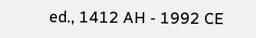ed., 1412 AH - 1992 CE